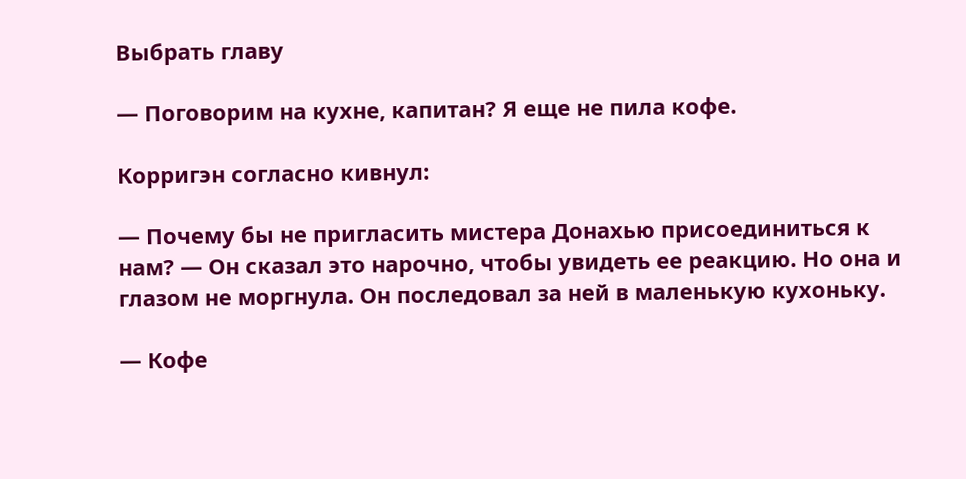Выбрать главу

— Поговорим на кухне, капитан? Я еще не пила кофе.

Корригэн согласно кивнул:

— Почему бы не пригласить мистера Донахью присоединиться к нам? — Он сказал это нарочно, чтобы увидеть ее реакцию. Но она и глазом не моргнула. Он последовал за ней в маленькую кухоньку.

— Кофе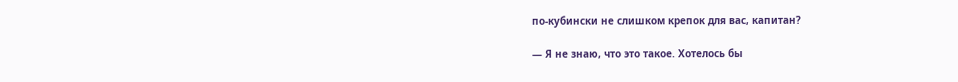по-кубински не слишком крепок для вас, капитан?

— Я не знаю, что это такое. Хотелось бы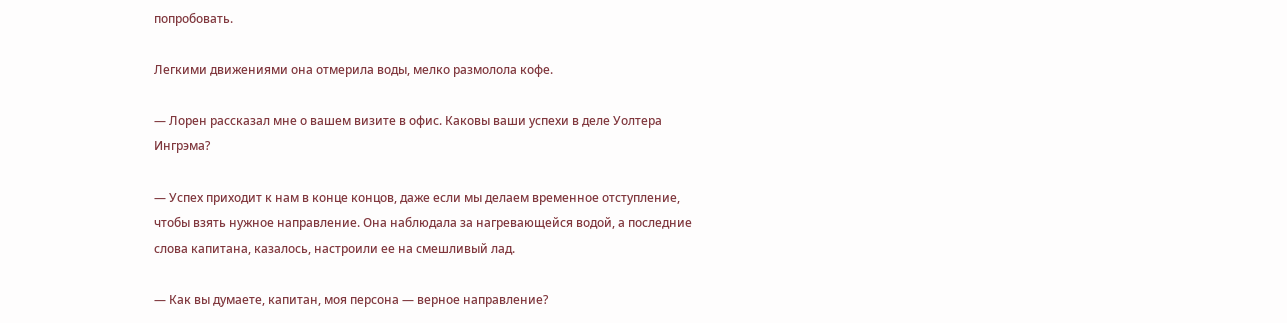попробовать.

Легкими движениями она отмерила воды, мелко размолола кофе.

— Лорен рассказал мне о вашем визите в офис. Каковы ваши успехи в деле Уолтера Ингрэма?

— Успех приходит к нам в конце концов, даже если мы делаем временное отступление, чтобы взять нужное направление. Она наблюдала за нагревающейся водой, а последние слова капитана, казалось, настроили ее на смешливый лад.

— Как вы думаете, капитан, моя персона — верное направление?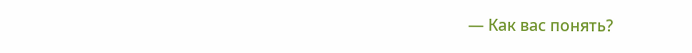— Как вас понять?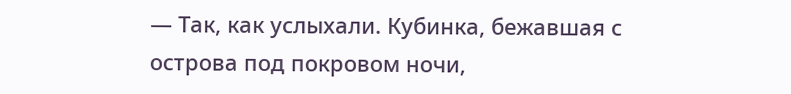— Так, как услыхали. Кубинка, бежавшая с острова под покровом ночи,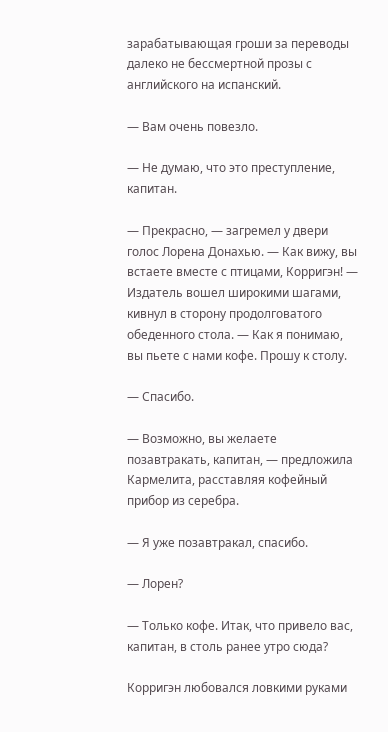зарабатывающая гроши за переводы далеко не бессмертной прозы с английского на испанский.

— Вам очень повезло.

— Не думаю, что это преступление, капитан.

— Прекрасно, — загремел у двери голос Лорена Донахью. — Как вижу, вы встаете вместе с птицами, Корригэн! — Издатель вошел широкими шагами, кивнул в сторону продолговатого обеденного стола. — Как я понимаю, вы пьете с нами кофе. Прошу к столу.

— Спасибо.

— Возможно, вы желаете позавтракать, капитан, — предложила Кармелита, расставляя кофейный прибор из серебра.

— Я уже позавтракал, спасибо.

— Лорен?

— Только кофе. Итак, что привело вас, капитан, в столь ранее утро сюда?

Корригэн любовался ловкими руками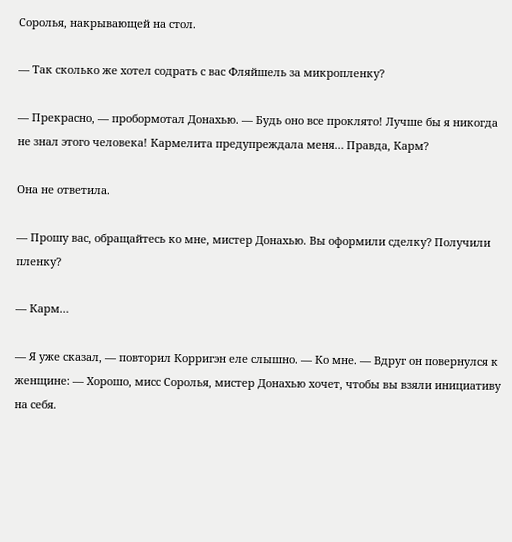Соролья, накрывающей на стол.

— Так сколько же хотел содрать с вас Фляйшель за микропленку?

— Прекрасно, — пробормотал Донахью. — Будь оно все проклято! Лучше бы я никогда не знал этого человека! Кармелита предупреждала меня… Правда, Карм?

Она не ответила.

— Прошу вас, обращайтесь ко мне, мистер Донахью. Вы оформили сделку? Получили пленку?

— Карм…

— Я уже сказал, — повторил Корригэн еле слышно. — Ко мне. — Вдруг он повернулся к женщине: — Хорошо, мисс Соролья, мистер Донахью хочет, чтобы вы взяли инициативу на себя.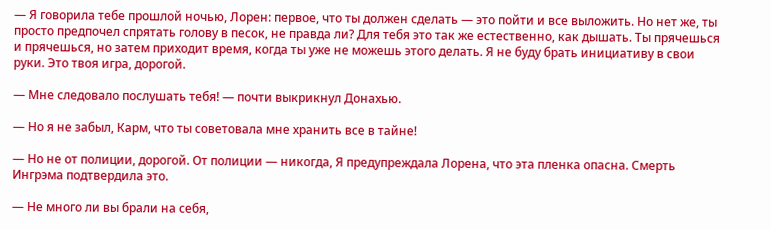— Я говорила тебе прошлой ночью, Лорен: первое, что ты должен сделать — это пойти и все выложить. Но нет же, ты просто предпочел спрятать голову в песок, не правда ли? Для тебя это так же естественно, как дышать. Ты прячешься и прячешься, но затем приходит время, когда ты уже не можешь этого делать. Я не буду брать инициативу в свои руки. Это твоя игра, дорогой.

— Мне следовало послушать тебя! — почти выкрикнул Донахью.

— Но я не забыл, Карм, что ты советовала мне хранить все в тайне!

— Но не от полиции, дорогой. От полиции — никогда, Я предупреждала Лорена, что эта пленка опасна. Смерть Ингрэма подтвердила это.

— Не много ли вы брали на себя,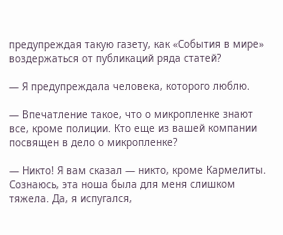предупреждая такую газету, как «События в мире» воздержаться от публикаций ряда статей?

— Я предупреждала человека, которого люблю.

— Впечатление такое, что о микропленке знают все, кроме полиции. Кто еще из вашей компании посвящен в дело о микропленке?

— Никто! Я вам сказал — никто, кроме Кармелиты. Сознаюсь, эта ноша была для меня слишком тяжела. Да, я испугался,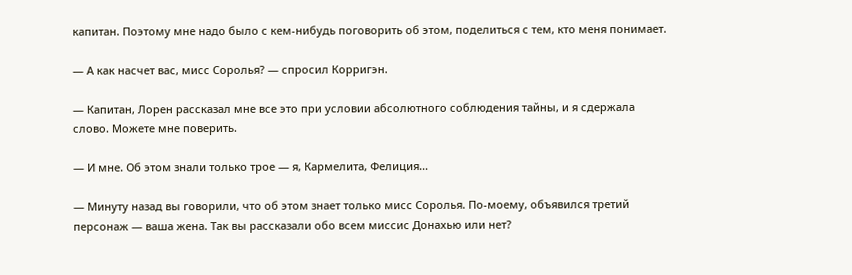капитан. Поэтому мне надо было с кем-нибудь поговорить об этом, поделиться с тем, кто меня понимает.

— А как насчет вас, мисс Соролья? — спросил Корригэн.

— Капитан, Лорен рассказал мне все это при условии абсолютного соблюдения тайны, и я сдержала слово. Можете мне поверить.

— И мне. Об этом знали только трое — я, Кармелита, Фелиция…

— Минуту назад вы говорили, что об этом знает только мисс Соролья. По-моему, объявился третий персонаж — ваша жена. Так вы рассказали обо всем миссис Донахью или нет?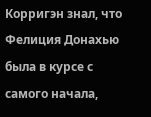Корригэн знал, что Фелиция Донахью была в курсе с самого начала,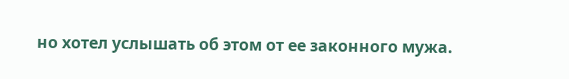но хотел услышать об этом от ее законного мужа.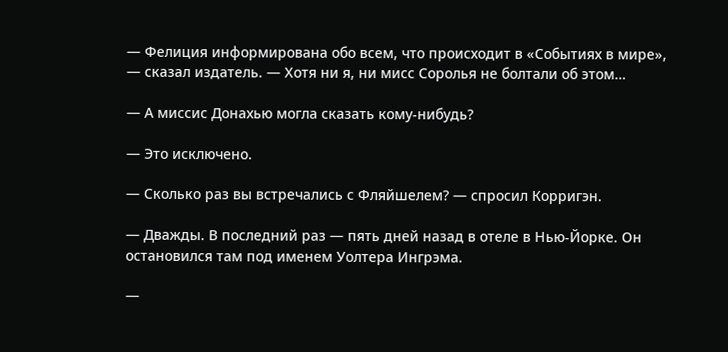— Фелиция информирована обо всем, что происходит в «Событиях в мире», — сказал издатель. — Хотя ни я, ни мисс Соролья не болтали об этом…

— А миссис Донахью могла сказать кому-нибудь?

— Это исключено.

— Сколько раз вы встречались с Фляйшелем? — спросил Корригэн.

— Дважды. В последний раз — пять дней назад в отеле в Нью-Йорке. Он остановился там под именем Уолтера Ингрэма.

—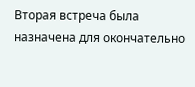Вторая встреча была назначена для окончательно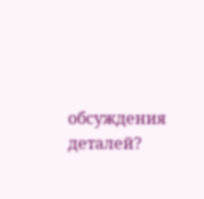обсуждения деталей?